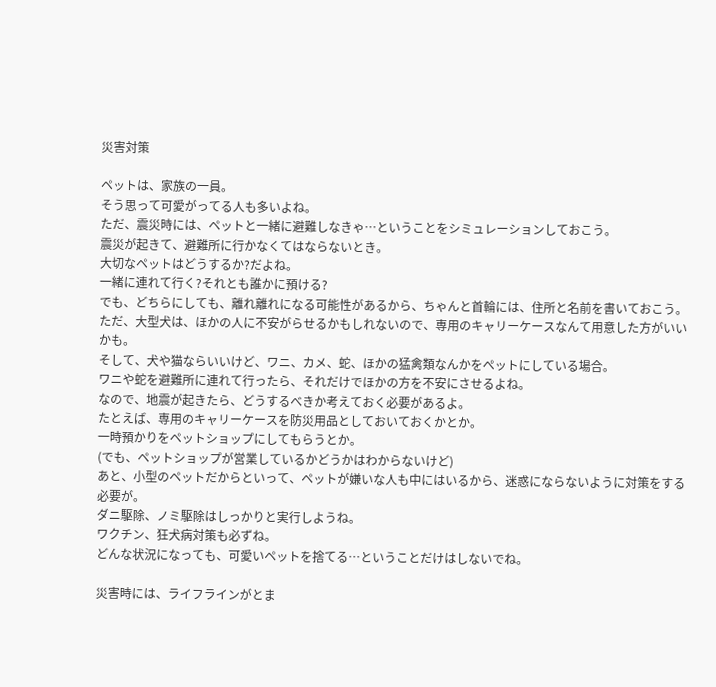災害対策

ペットは、家族の一員。
そう思って可愛がってる人も多いよね。
ただ、震災時には、ペットと一緒に避難しなきゃ…ということをシミュレーションしておこう。
震災が起きて、避難所に行かなくてはならないとき。
大切なペットはどうするか?だよね。
一緒に連れて行く?それとも誰かに預ける?
でも、どちらにしても、離れ離れになる可能性があるから、ちゃんと首輪には、住所と名前を書いておこう。
ただ、大型犬は、ほかの人に不安がらせるかもしれないので、専用のキャリーケースなんて用意した方がいいかも。
そして、犬や猫ならいいけど、ワニ、カメ、蛇、ほかの猛禽類なんかをぺットにしている場合。
ワニや蛇を避難所に連れて行ったら、それだけでほかの方を不安にさせるよね。
なので、地震が起きたら、どうするべきか考えておく必要があるよ。
たとえば、専用のキャリーケースを防災用品としておいておくかとか。
一時預かりをペットショップにしてもらうとか。
(でも、ペットショップが営業しているかどうかはわからないけど)
あと、小型のペットだからといって、ペットが嫌いな人も中にはいるから、迷惑にならないように対策をする必要が。
ダニ駆除、ノミ駆除はしっかりと実行しようね。
ワクチン、狂犬病対策も必ずね。
どんな状況になっても、可愛いペットを捨てる…ということだけはしないでね。

災害時には、ライフラインがとま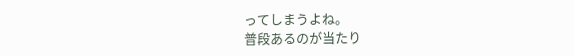ってしまうよね。
普段あるのが当たり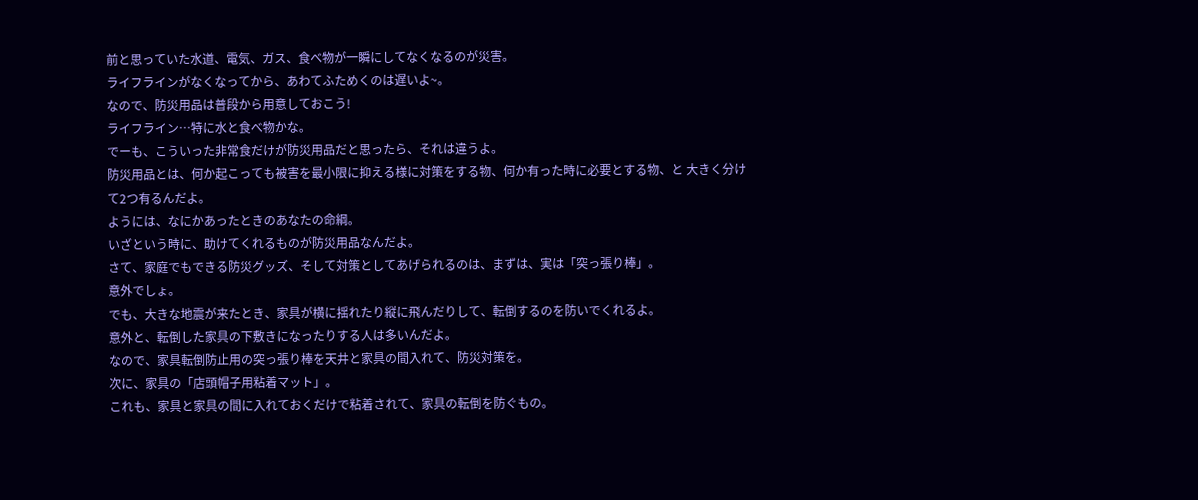前と思っていた水道、電気、ガス、食べ物が一瞬にしてなくなるのが災害。
ライフラインがなくなってから、あわてふためくのは遅いよ~。
なので、防災用品は普段から用意しておこう!
ライフライン…特に水と食べ物かな。
でーも、こういった非常食だけが防災用品だと思ったら、それは違うよ。
防災用品とは、何か起こっても被害を最小限に抑える様に対策をする物、何か有った時に必要とする物、と 大きく分けて2つ有るんだよ。
ようには、なにかあったときのあなたの命綱。
いざという時に、助けてくれるものが防災用品なんだよ。
さて、家庭でもできる防災グッズ、そして対策としてあげられるのは、まずは、実は「突っ張り棒」。
意外でしょ。
でも、大きな地震が来たとき、家具が横に揺れたり縦に飛んだりして、転倒するのを防いでくれるよ。
意外と、転倒した家具の下敷きになったりする人は多いんだよ。
なので、家具転倒防止用の突っ張り棒を天井と家具の間入れて、防災対策を。
次に、家具の「店頭帽子用粘着マット」。
これも、家具と家具の間に入れておくだけで粘着されて、家具の転倒を防ぐもの。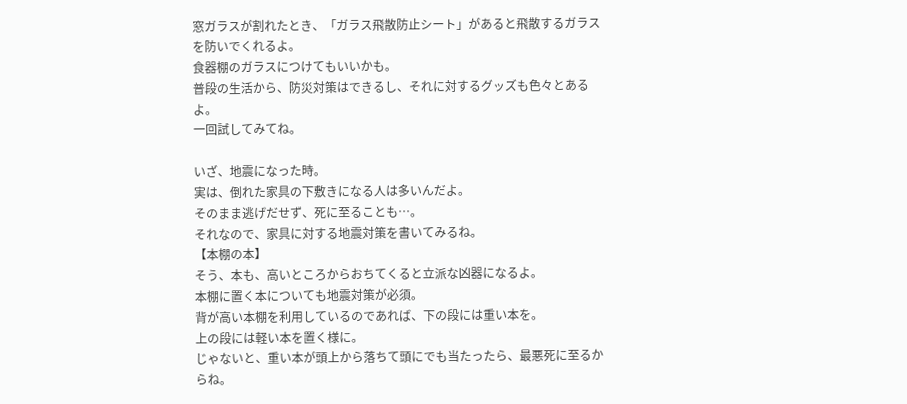窓ガラスが割れたとき、「ガラス飛散防止シート」があると飛散するガラスを防いでくれるよ。
食器棚のガラスにつけてもいいかも。
普段の生活から、防災対策はできるし、それに対するグッズも色々とあるよ。
一回試してみてね。

いざ、地震になった時。
実は、倒れた家具の下敷きになる人は多いんだよ。
そのまま逃げだせず、死に至ることも…。
それなので、家具に対する地震対策を書いてみるね。
【本棚の本】
そう、本も、高いところからおちてくると立派な凶器になるよ。
本棚に置く本についても地震対策が必須。
背が高い本棚を利用しているのであれば、下の段には重い本を。
上の段には軽い本を置く様に。
じゃないと、重い本が頭上から落ちて頭にでも当たったら、最悪死に至るからね。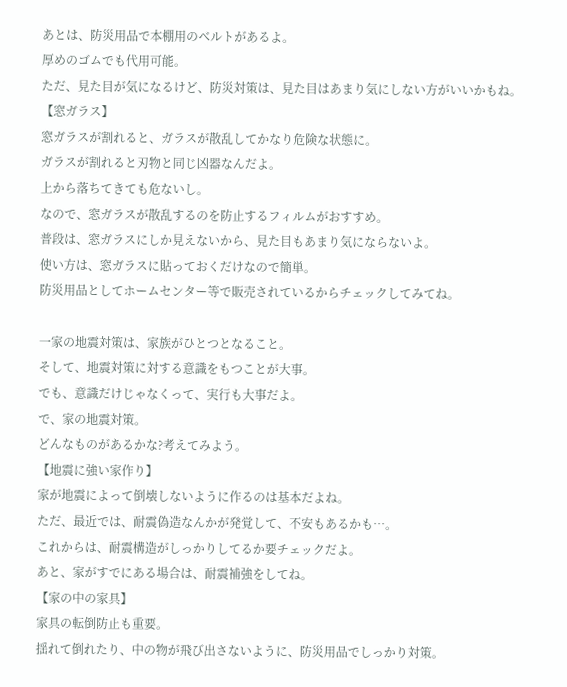あとは、防災用品で本棚用のベルトがあるよ。
厚めのゴムでも代用可能。
ただ、見た目が気になるけど、防災対策は、見た目はあまり気にしない方がいいかもね。
【窓ガラス】
窓ガラスが割れると、ガラスが散乱してかなり危険な状態に。
ガラスが割れると刃物と同じ凶器なんだよ。
上から落ちてきても危ないし。
なので、窓ガラスが散乱するのを防止するフィルムがおすすめ。
普段は、窓ガラスにしか見えないから、見た目もあまり気にならないよ。
使い方は、窓ガラスに貼っておくだけなので簡単。
防災用品としてホームセンター等で販売されているからチェックしてみてね。

一家の地震対策は、家族がひとつとなること。
そして、地震対策に対する意識をもつことが大事。
でも、意識だけじゃなくって、実行も大事だよ。
で、家の地震対策。
どんなものがあるかな?考えてみよう。
【地震に強い家作り】
家が地震によって倒壊しないように作るのは基本だよね。
ただ、最近では、耐震偽造なんかが発覚して、不安もあるかも…。
これからは、耐震構造がしっかりしてるか要チェックだよ。
あと、家がすでにある場合は、耐震補強をしてね。
【家の中の家具】
家具の転倒防止も重要。
揺れて倒れたり、中の物が飛び出さないように、防災用品でしっかり対策。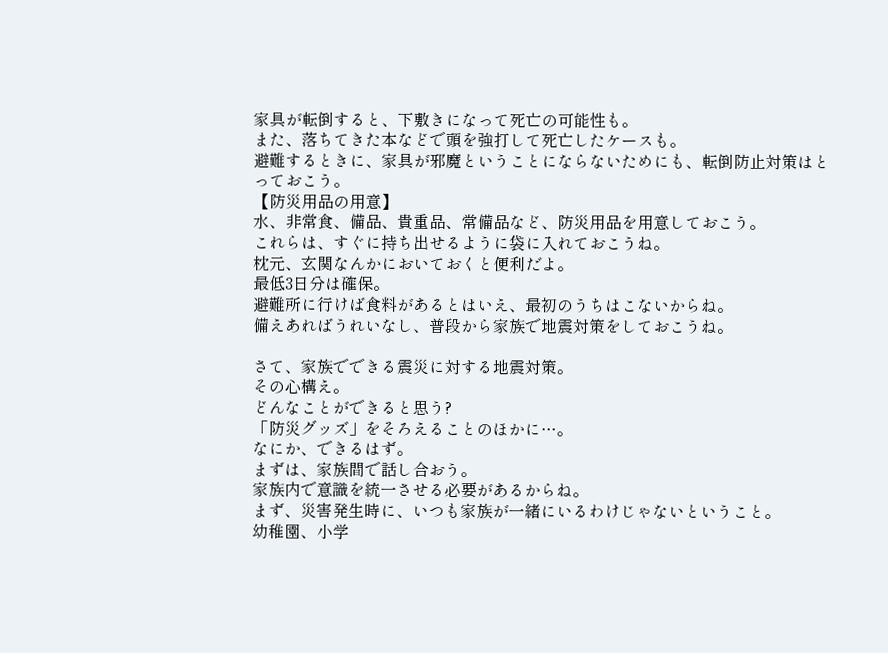家具が転倒すると、下敷きになって死亡の可能性も。
また、落ちてきた本などで頭を強打して死亡したケースも。
避難するときに、家具が邪魔ということにならないためにも、転倒防止対策はとっておこう。
【防災用品の用意】
水、非常食、備品、貴重品、常備品など、防災用品を用意しておこう。
これらは、すぐに持ち出せるように袋に入れておこうね。
枕元、玄関なんかにおいておくと便利だよ。
最低3日分は確保。
避難所に行けば食料があるとはいえ、最初のうちはこないからね。
備えあればうれいなし、普段から家族で地震対策をしておこうね。

さて、家族でできる震災に対する地震対策。
その心構え。
どんなことができると思う?
「防災グッズ」をそろえることのほかに…。
なにか、できるはず。
まずは、家族間で話し合おう。
家族内で意識を統一させる必要があるからね。
まず、災害発生時に、いつも家族が一緒にいるわけじゃないということ。
幼稚園、小学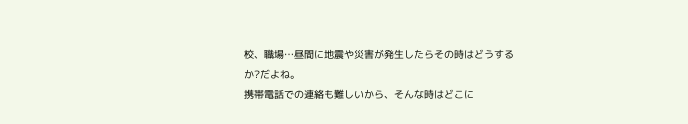校、職場…昼間に地震や災害が発生したらその時はどうするか?だよね。
携帯電話での連絡も難しいから、そんな時はどこに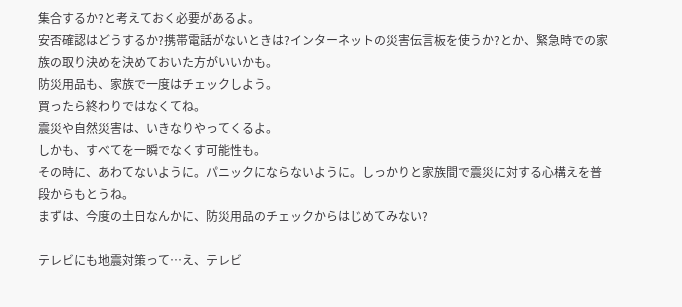集合するか?と考えておく必要があるよ。
安否確認はどうするか?携帯電話がないときは?インターネットの災害伝言板を使うか?とか、緊急時での家族の取り決めを決めておいた方がいいかも。
防災用品も、家族で一度はチェックしよう。
買ったら終わりではなくてね。
震災や自然災害は、いきなりやってくるよ。
しかも、すべてを一瞬でなくす可能性も。
その時に、あわてないように。パニックにならないように。しっかりと家族間で震災に対する心構えを普段からもとうね。
まずは、今度の土日なんかに、防災用品のチェックからはじめてみない?

テレビにも地震対策って…え、テレビ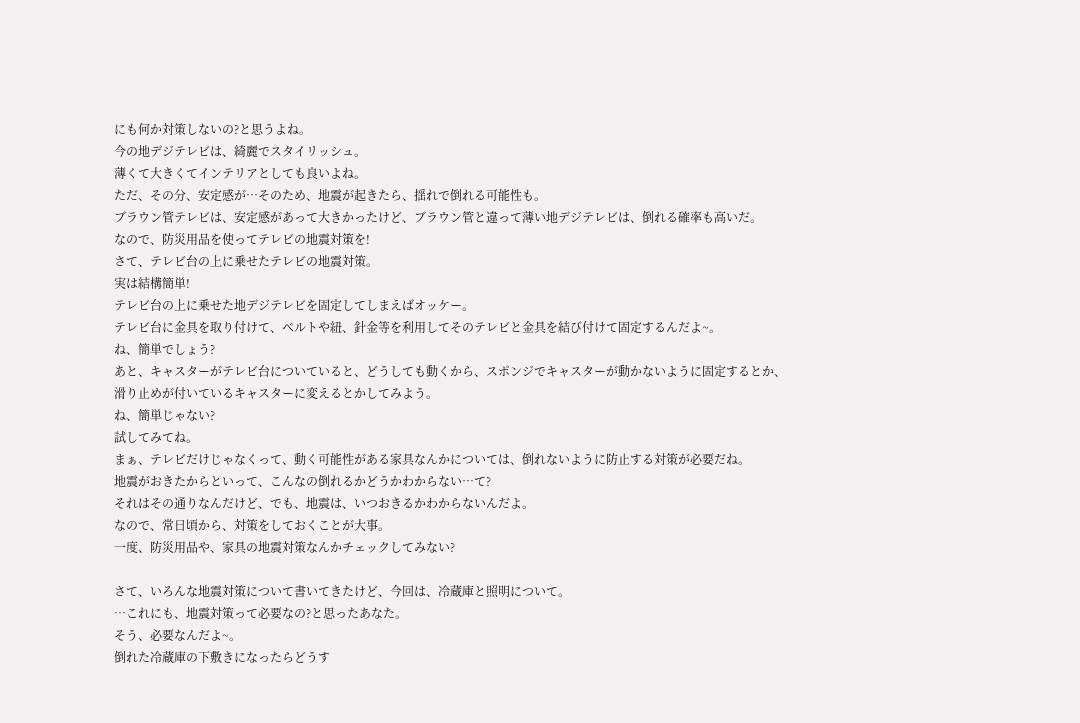にも何か対策しないの?と思うよね。
今の地デジテレビは、綺麗でスタイリッシュ。
薄くて大きくてインテリアとしても良いよね。
ただ、その分、安定感が…そのため、地震が起きたら、揺れで倒れる可能性も。
ブラウン管テレビは、安定感があって大きかったけど、ブラウン管と違って薄い地デジテレビは、倒れる確率も高いだ。
なので、防災用品を使ってテレビの地震対策を!
さて、テレビ台の上に乗せたテレビの地震対策。
実は結構簡単!
テレビ台の上に乗せた地デジテレビを固定してしまえばオッケー。
テレビ台に金具を取り付けて、ベルトや紐、針金等を利用してそのテレビと金具を結び付けて固定するんだよ~。
ね、簡単でしょう?
あと、キャスターがテレビ台についていると、どうしても動くから、スポンジでキャスターが動かないように固定するとか、
滑り止めが付いているキャスターに変えるとかしてみよう。
ね、簡単じゃない?
試してみてね。
まぁ、テレビだけじゃなくって、動く可能性がある家具なんかについては、倒れないように防止する対策が必要だね。
地震がおきたからといって、こんなの倒れるかどうかわからない…て?
それはその通りなんだけど、でも、地震は、いつおきるかわからないんだよ。
なので、常日頃から、対策をしておくことが大事。
一度、防災用品や、家具の地震対策なんかチェックしてみない?

さて、いろんな地震対策について書いてきたけど、今回は、冷蔵庫と照明について。
…これにも、地震対策って必要なの?と思ったあなた。
そう、必要なんだよ~。
倒れた冷蔵庫の下敷きになったらどうす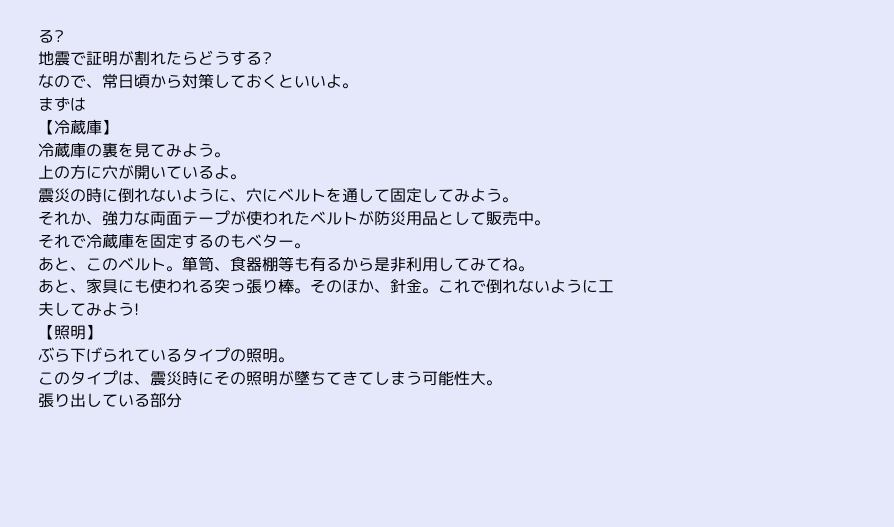る?
地震で証明が割れたらどうする?
なので、常日頃から対策しておくといいよ。
まずは
【冷蔵庫】
冷蔵庫の裏を見てみよう。
上の方に穴が開いているよ。
震災の時に倒れないように、穴にベルトを通して固定してみよう。
それか、強力な両面テープが使われたベルトが防災用品として販売中。
それで冷蔵庫を固定するのもベター。
あと、このベルト。箪笥、食器棚等も有るから是非利用してみてね。
あと、家具にも使われる突っ張り棒。そのほか、針金。これで倒れないように工夫してみよう!
【照明】
ぶら下げられているタイプの照明。
このタイプは、震災時にその照明が墜ちてきてしまう可能性大。
張り出している部分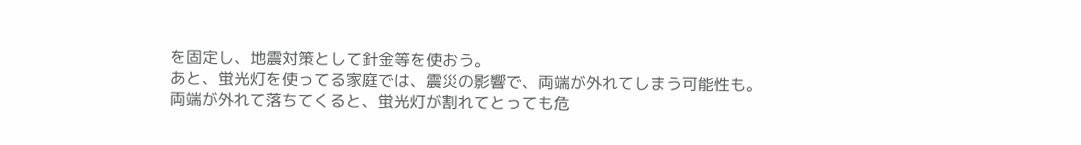を固定し、地震対策として針金等を使おう。
あと、蛍光灯を使ってる家庭では、震災の影響で、両端が外れてしまう可能性も。
両端が外れて落ちてくると、蛍光灯が割れてとっても危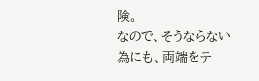険。
なので、そうならない為にも、両端をテ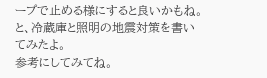ープで止める様にすると良いかもね。
と、冷蔵庫と照明の地震対策を書いてみたよ。
参考にしてみてね。